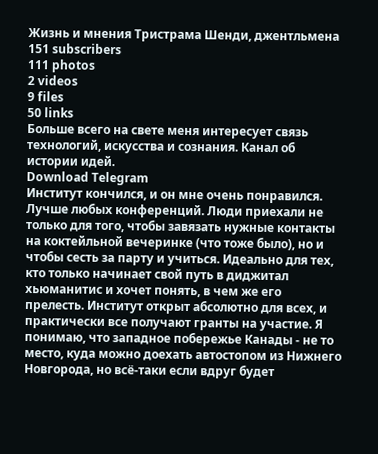Жизнь и мнения Тристрама Шенди, джентльмена
151 subscribers
111 photos
2 videos
9 files
50 links
Больше всего на свете меня интересует связь технологий, искусства и сознания. Канал об истории идей.
Download Telegram
Институт кончился, и он мне очень понравился. Лучше любых конференций. Люди приехали не только для того, чтобы завязать нужные контакты на коктейльной вечеринке (что тоже было), но и чтобы сесть за парту и учиться. Идеально для тех, кто только начинает свой путь в диджитал хьюманитис и хочет понять, в чем же его прелесть. Институт открыт абсолютно для всех, и практически все получают гранты на участие. Я понимаю, что западное побережье Канады - не то место, куда можно доехать автостопом из Нижнего Новгорода, но всё-таки если вдруг будет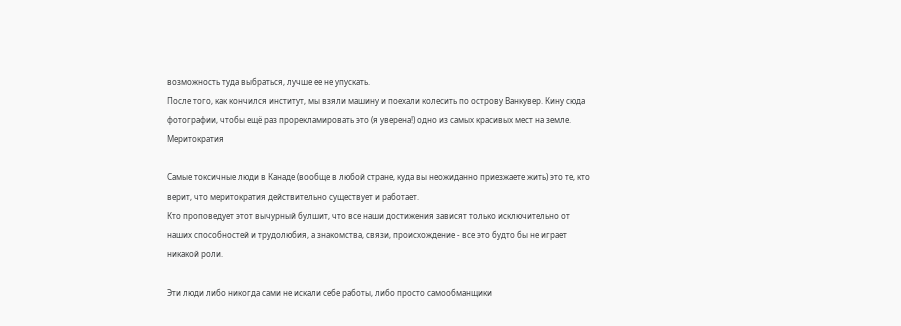возможность туда выбраться, лучше ее не упускать.
После того, как кончился институт, мы взяли машину и поехали колесить по острову Ванкувер. Кину сюда фотографии, чтобы ещё раз прорекламировать это (я уверена!) одно из самых красивых мест на земле.
Меритократия

Самые токсичные люди в Канаде (вообще в любой стране, куда вы неожиданно приезжаете жить) это те, кто верит, что меритократия действительно существует и работает.
Кто проповедует этот вычурный булшит, что все наши достижения зависят только исключительно от наших способностей и трудолюбия, а знакомства, связи, происхождение - все это будто бы не играет никакой роли.

Эти люди либо никогда сами не искали себе работы, либо просто самообманщики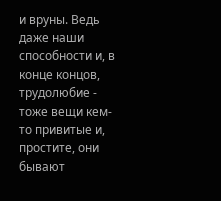и вруны. Ведь даже наши способности и, в конце концов, трудолюбие - тоже вещи кем-то привитые и, простите, они бывают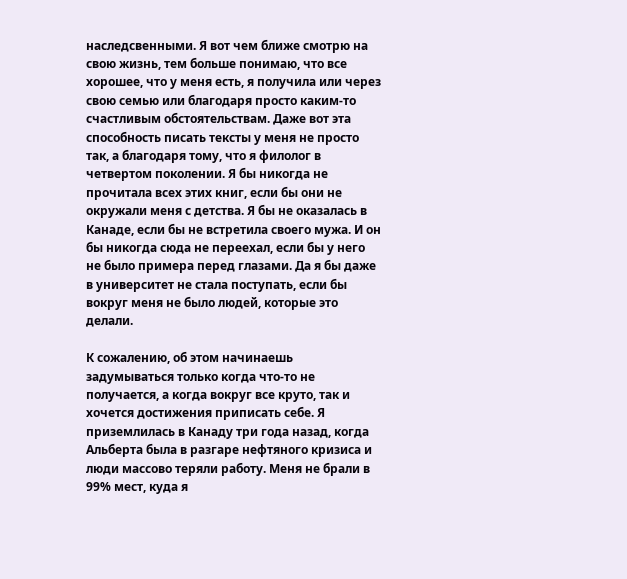наследсвенными. Я вот чем ближе смотрю на свою жизнь, тем больше понимаю, что все хорошее, что у меня есть, я получила или через свою семью или благодаря просто каким-то счастливым обстоятельствам. Даже вот эта способность писать тексты у меня не просто так, а благодаря тому, что я филолог в четвертом поколении. Я бы никогда не прочитала всех этих книг, если бы они не окружали меня с детства. Я бы не оказалась в Канаде, если бы не встретила своего мужа. И он бы никогда сюда не переехал, если бы у него не было примера перед глазами. Да я бы даже в университет не стала поступать, если бы вокруг меня не было людей, которые это делали.

К сожалению, об этом начинаешь задумываться только когда что-то не получается, а когда вокруг все круто, так и хочется достижения приписать себе. Я приземлилась в Канаду три года назад, когда Альберта была в разгаре нефтяного кризиса и люди массово теряли работу. Меня не брали в 99% мест, куда я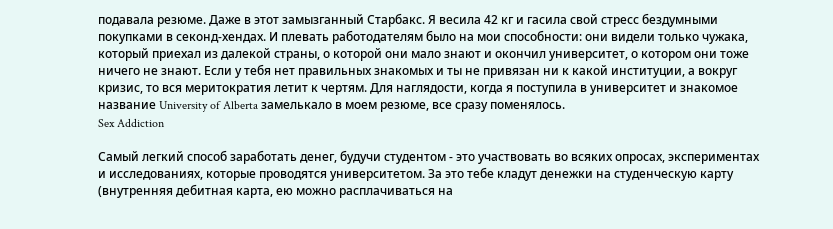подавала резюме. Даже в этот замызганный Старбакс. Я весила 42 кг и гасила свой стресс бездумными покупками в секонд-хендах. И плевать работодателям было на мои способности: они видели только чужака, который приехал из далекой страны, о которой они мало знают и окончил университет, о котором они тоже ничего не знают. Если у тебя нет правильных знакомых и ты не привязан ни к какой институции, а вокруг кризис, то вся меритократия летит к чертям. Для наглядости, когда я поступила в университет и знакомое название University of Alberta замелькало в моем резюме, все сразу поменялось.
Sex Addiction

Самый легкий способ заработать денег, будучи студентом - это участвовать во всяких опросах, экспериментах и исследованиях, которые проводятся университетом. За это тебе кладут денежки на студенческую карту (внутренняя дебитная карта, ею можно расплачиваться на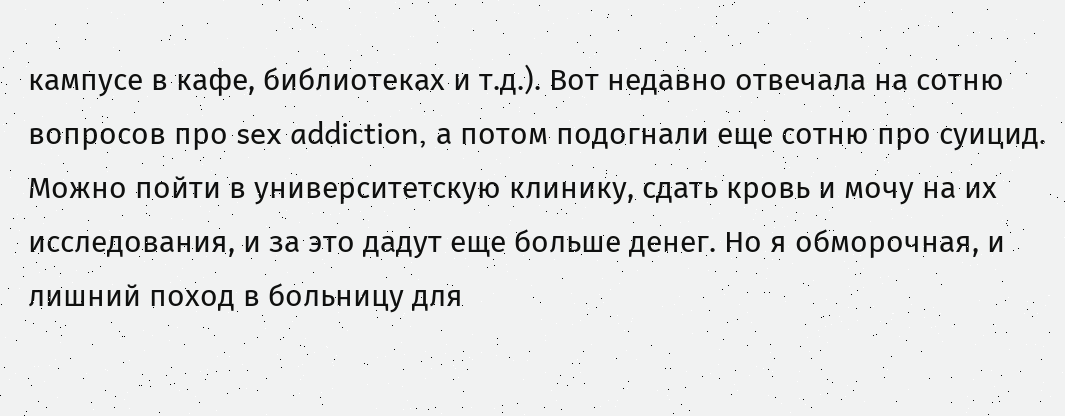кампусе в кафе, библиотеках и т.д.). Вот недавно отвечала на сотню вопросов про sex addiction, а потом подогнали еще сотню про суицид. Можно пойти в университетскую клинику, сдать кровь и мочу на их исследования, и за это дадут еще больше денег. Но я обморочная, и лишний поход в больницу для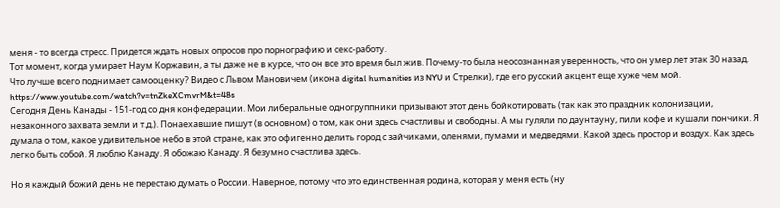меня - то всегда стресс. Придется ждать новых опросов про порнографию и секс-работу.
Тот момент, когда умирает Наум Коржавин, а ты даже не в курсе, что он все это время был жив. Почему-то была неосознанная уверенность, что он умер лет этак 30 назад.
Что лучше всего поднимает самооценку? Видео с Львом Мановичем (икона digital humanities из NYU и Стрелки), где его русский акцент еще хуже чем мой. https://www.youtube.com/watch?v=tnZkeXCmvrM&t=48s
Сегодня День Канады - 151-год со дня конфедерации. Мои либеральные одногруппники призывают этот день бойкотировать (так как это праздник колонизации, незаконного захвата земли и т.д.). Понаехавшие пишут (в основном) о том, как они здесь счастливы и свободны. А мы гуляли по даунтауну, пили кофе и кушали пончики. Я думала о том, какое удивительное небо в этой стране, как это офигенно делить город с зайчиками, оленями, пумами и медведями. Какой здесь простор и воздух. Как здесь легко быть собой. Я люблю Канаду. Я обожаю Канаду. Я безумно счастлива здесь.

Но я каждый божий день не перестаю думать о России. Наверное, потому что это единственная родина, которая у меня есть (ну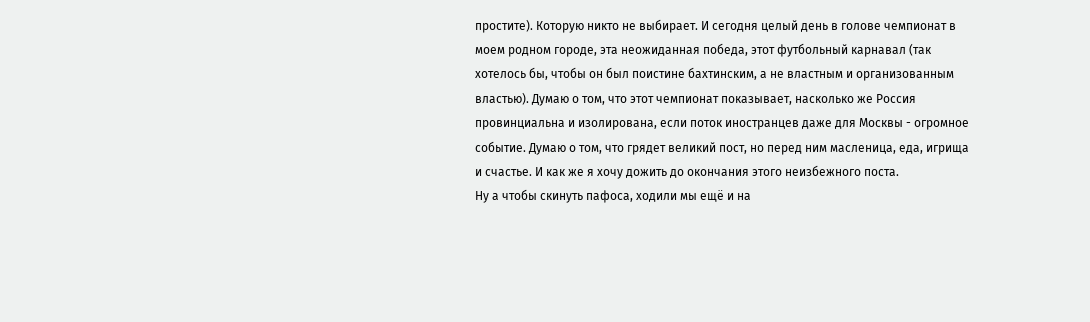простите). Которую никто не выбирает. И сегодня целый день в голове чемпионат в моем родном городе, эта неожиданная победа, этот футбольный карнавал (так хотелось бы, чтобы он был поистине бахтинским, а не властным и организованным властью). Думаю о том, что этот чемпионат показывает, насколько же Россия провинциальна и изолирована, если поток иностранцев даже для Москвы - огромное событие. Думаю о том, что грядет великий пост, но перед ним масленица, еда, игрища и счастье. И как же я хочу дожить до окончания этого неизбежного поста.
Ну а чтобы скинуть пафоса, ходили мы ещё и на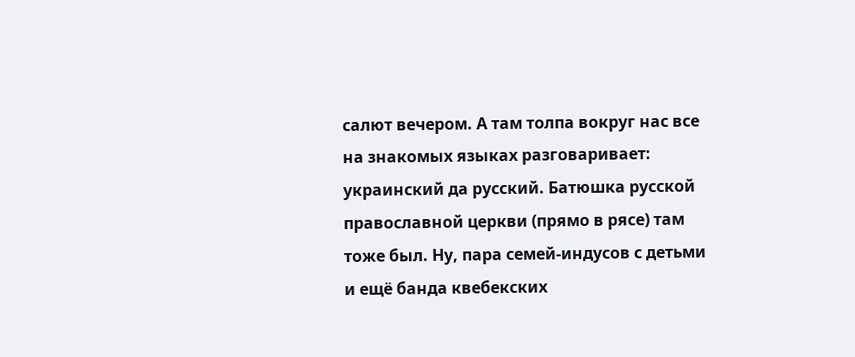салют вечером. А там толпа вокруг нас все на знакомых языках разговаривает: украинский да русский. Батюшка русской православной церкви (прямо в рясе) там тоже был. Ну, пара семей-индусов с детьми и ещё банда квебекских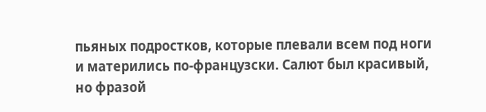пьяных подростков, которые плевали всем под ноги и матерились по-французски. Салют был красивый, но фразой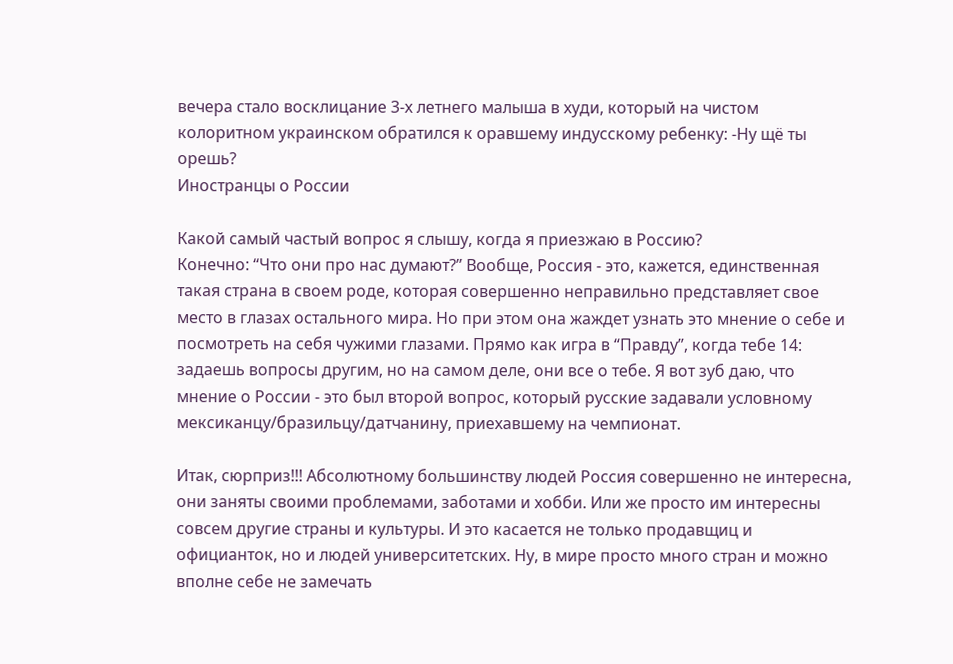вечера стало восклицание 3-х летнего малыша в худи, который на чистом колоритном украинском обратился к оравшему индусскому ребенку: -Ну щё ты орешь?
Иностранцы о России

Какой самый частый вопрос я слышу, когда я приезжаю в Россию?
Конечно: “Что они про нас думают?” Вообще, Россия - это, кажется, единственная такая страна в своем роде, которая совершенно неправильно представляет свое место в глазах остального мира. Но при этом она жаждет узнать это мнение о себе и посмотреть на себя чужими глазами. Прямо как игра в “Правду”, когда тебе 14: задаешь вопросы другим, но на самом деле, они все о тебе. Я вот зуб даю, что мнение о России - это был второй вопрос, который русские задавали условному мексиканцу/бразильцу/датчанину, приехавшему на чемпионат.

Итак, сюрприз!!! Абсолютному большинству людей Россия совершенно не интересна, они заняты своими проблемами, заботами и хобби. Или же просто им интересны совсем другие страны и культуры. И это касается не только продавщиц и официанток, но и людей университетских. Ну, в мире просто много стран и можно вполне себе не замечать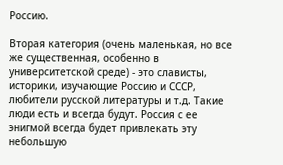Россию.

Вторая категория (очень маленькая, но все же существенная, особенно в университетской среде) - это слависты, историки, изучающие Россию и СССР, любители русской литературы и т.д. Такие люди есть и всегда будут. Россия с ее энигмой всегда будет привлекать эту небольшую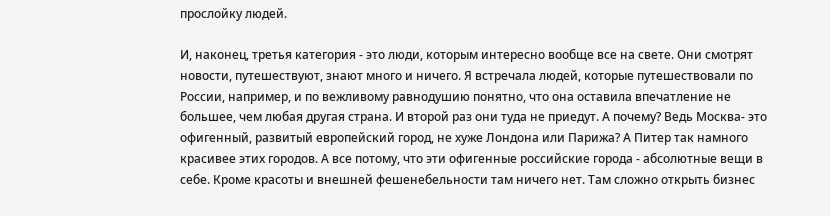прослойку людей.

И, наконец, третья категория - это люди, которым интересно вообще все на свете. Они смотрят новости, путешествуют, знают много и ничего. Я встречала людей, которые путешествовали по России, например, и по вежливому равнодушию понятно, что она оставила впечатление не большее, чем любая другая страна. И второй раз они туда не приедут. А почему? Ведь Москва- это офигенный, развитый европейский город, не хуже Лондона или Парижа? А Питер так намного красивее этих городов. А все потому, что эти офигенные российские города - абсолютные вещи в себе. Кроме красоты и внешней фешенебельности там ничего нет. Там сложно открыть бизнес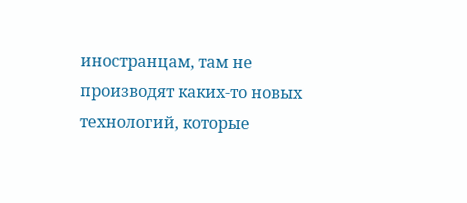иностранцам, там не производят каких-то новых технологий, которые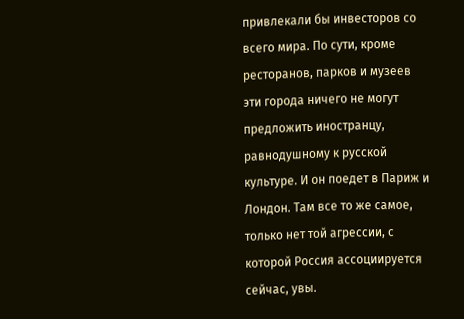привлекали бы инвесторов со всего мира. По сути, кроме ресторанов, парков и музеев эти города ничего не могут предложить иностранцу, равнодушному к русской культуре. И он поедет в Париж и Лондон. Там все то же самое, только нет той агрессии, с которой Россия ассоциируется сейчас, увы.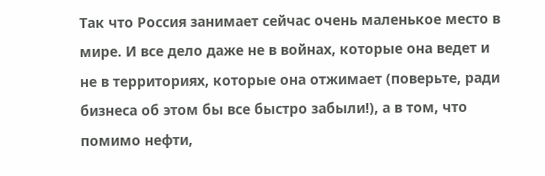Так что Россия занимает сейчас очень маленькое место в мире. И все дело даже не в войнах, которые она ведет и не в территориях, которые она отжимает (поверьте, ради бизнеса об этом бы все быстро забыли!), а в том, что помимо нефти,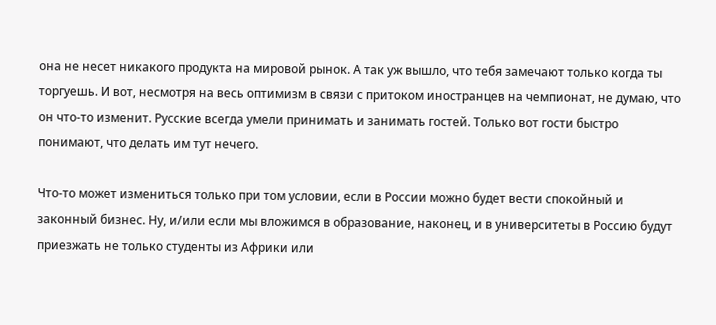она не несет никакого продукта на мировой рынок. А так уж вышло, что тебя замечают только когда ты торгуешь. И вот, несмотря на весь оптимизм в связи с притоком иностранцев на чемпионат, не думаю, что он что-то изменит. Русские всегда умели принимать и занимать гостей. Только вот гости быстро понимают, что делать им тут нечего.

Что-то может измениться только при том условии, если в России можно будет вести спокойный и законный бизнес. Ну, и/или если мы вложимся в образование, наконец, и в университеты в Россию будут приезжать не только студенты из Африки или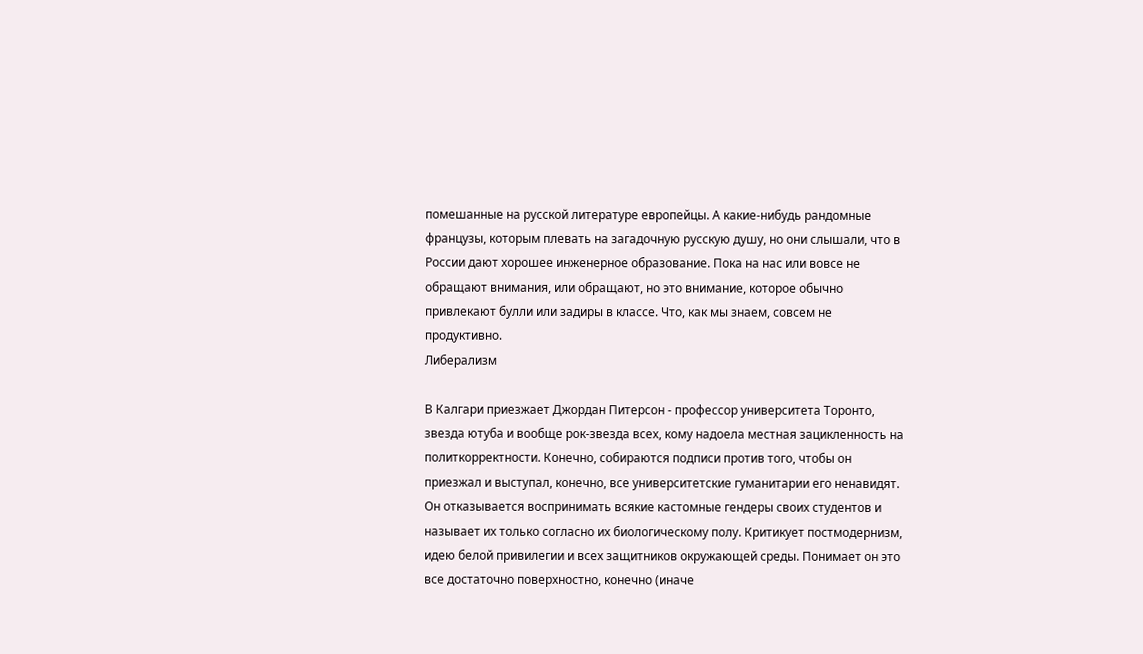помешанные на русской литературе европейцы. А какие-нибудь рандомные французы, которым плевать на загадочную русскую душу, но они слышали, что в России дают хорошее инженерное образование. Пока на нас или вовсе не обращают внимания, или обращают, но это внимание, которое обычно привлекают булли или задиры в классе. Что, как мы знаем, совсем не продуктивно.
Либерализм

В Калгари приезжает Джордан Питерсон - профессор университета Торонто, звезда ютуба и вообще рок-звезда всех, кому надоела местная зацикленность на политкорректности. Конечно, собираются подписи против того, чтобы он приезжал и выступал, конечно, все университетские гуманитарии его ненавидят. Он отказывается воспринимать всякие кастомные гендеры своих студентов и называет их только согласно их биологическому полу. Критикует постмодернизм, идею белой привилегии и всех защитников окружающей среды. Понимает он это все достаточно поверхностно, конечно (иначе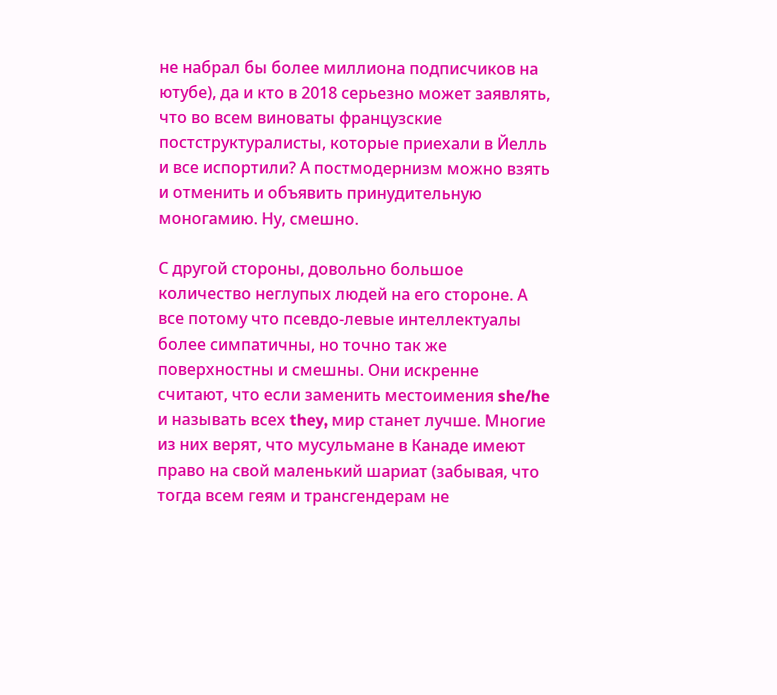не набрал бы более миллиона подписчиков на ютубе), да и кто в 2018 серьезно может заявлять, что во всем виноваты французские постструктуралисты, которые приехали в Йелль и все испортили? А постмодернизм можно взять и отменить и объявить принудительную моногамию. Ну, смешно.

С другой стороны, довольно большое количество неглупых людей на его стороне. А все потому что псевдо-левые интеллектуалы более симпатичны, но точно так же поверхностны и смешны. Они искренне считают, что если заменить местоимения she/he и называть всех they, мир станет лучше. Многие из них верят, что мусульмане в Канаде имеют право на свой маленький шариат (забывая, что тогда всем геям и трансгендерам не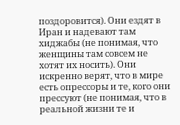поздоровится). Они ездят в Иран и надевают там хиджабы (не понимая, что женщины там совсем не хотят их носить). Они искренно верят, что в мире есть опрессоры и те, кого они прессуют (не понимая, что в реальной жизни те и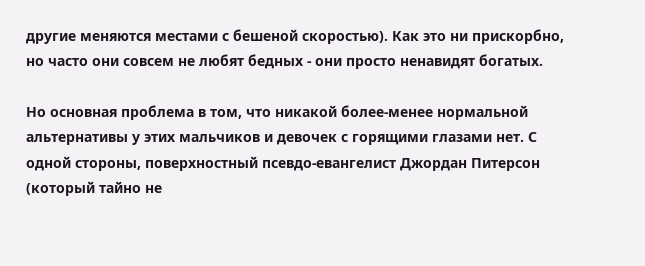другие меняются местами с бешеной скоростью). Как это ни прискорбно, но часто они совсем не любят бедных - они просто ненавидят богатых.

Но основная проблема в том, что никакой более-менее нормальной альтернативы у этих мальчиков и девочек с горящими глазами нет. С одной стороны, поверхностный псевдо-евангелист Джордан Питерсон (который тайно не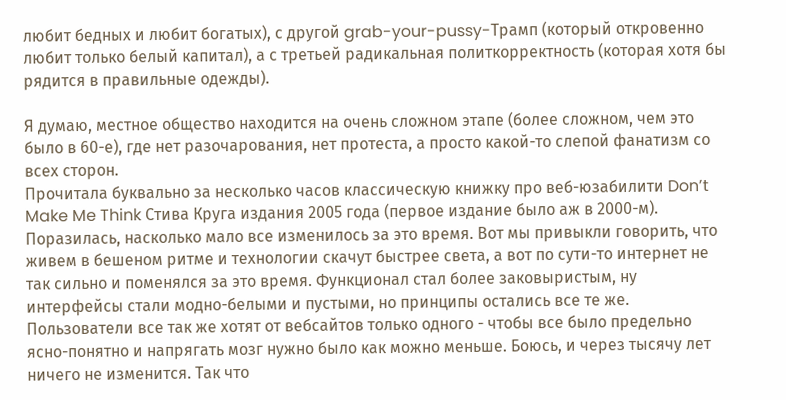любит бедных и любит богатых), с другой grab-your-pussy-Трамп (который откровенно любит только белый капитал), а с третьей радикальная политкорректность (которая хотя бы рядится в правильные одежды).

Я думаю, местное общество находится на очень сложном этапе (более сложном, чем это было в 60-е), где нет разочарования, нет протеста, а просто какой-то слепой фанатизм со всех сторон.
Прочитала буквально за несколько часов классическую книжку про веб-юзабилити Don’t Make Me Think Стива Круга издания 2005 года (первое издание было аж в 2000-м). Поразилась, насколько мало все изменилось за это время. Вот мы привыкли говорить, что живем в бешеном ритме и технологии скачут быстрее света, а вот по сути-то интернет не так сильно и поменялся за это время. Функционал стал более заковыристым, ну интерфейсы стали модно-белыми и пустыми, но принципы остались все те же. Пользователи все так же хотят от вебсайтов только одного - чтобы все было предельно ясно-понятно и напрягать мозг нужно было как можно меньше. Боюсь, и через тысячу лет ничего не изменится. Так что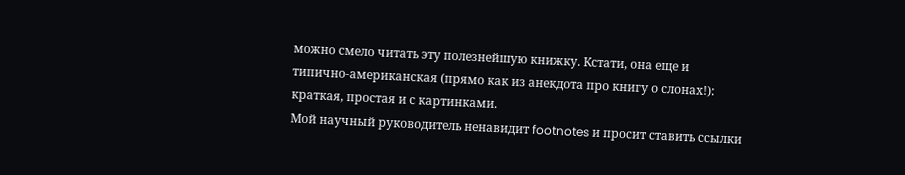можно смело читать эту полезнейшую книжку. Кстати, она еще и типично-американская (прямо как из анекдота про книгу о слонах!): краткая, простая и с картинками.
Мой научный руководитель ненавидит footnotes и просит ставить ссылки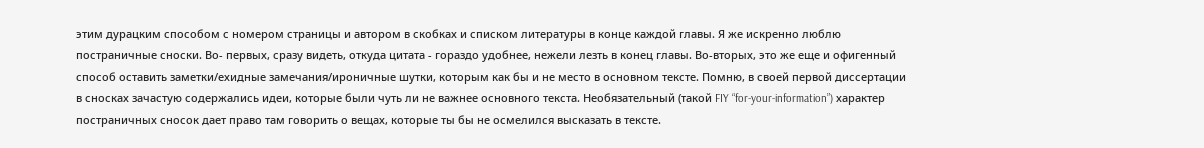этим дурацким способом с номером страницы и автором в скобках и списком литературы в конце каждой главы. Я же искренно люблю постраничные сноски. Во- первых, сразу видеть, откуда цитата - гораздо удобнее, нежели лезть в конец главы. Во-вторых, это же еще и офигенный способ оставить заметки/ехидные замечания/ироничные шутки, которым как бы и не место в основном тексте. Помню, в своей первой диссертации в сносках зачастую содержались идеи, которые были чуть ли не важнее основного текста. Необязательный (такой FIY “for-your-information”) характер постраничных сносок дает право там говорить о вещах, которые ты бы не осмелился высказать в тексте.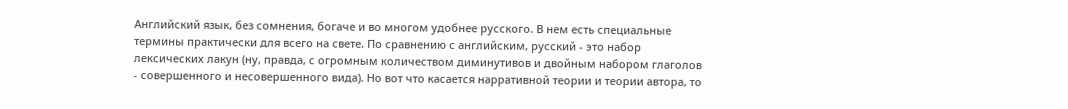Английский язык, без сомнения, богаче и во многом удобнее русского. В нем есть специальные термины практически для всего на свете. По сравнению с английским, русский - это набор лексических лакун (ну, правда, с огромным количеством диминутивов и двойным набором глаголов - совершенного и несовершенного вида). Но вот что касается нарративной теории и теории автора, то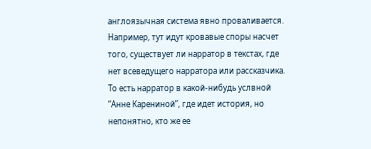англоязычная система явно проваливается. Например, тут идут кровавые споры насчет того, существует ли нарратор в текстах, где нет всеведущего нарратора или рассказчика. То есть нарратор в какой-нибудь услвной “Анне Карениной”, где идет история, но непонятно, кто же ее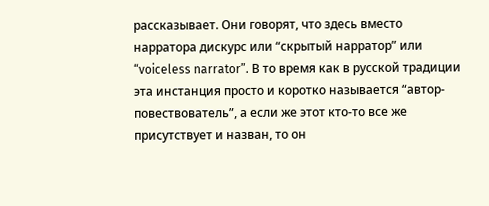рассказывает. Они говорят, что здесь вместо нарратора дискурс или “скрытый нарратор” или “voiceless narrator”. В то время как в русской традиции эта инстанция просто и коротко называется “автор-повествователь”, а если же этот кто-то все же присутствует и назван, то он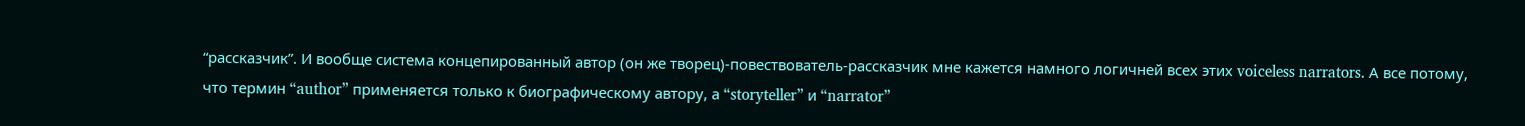“рассказчик”. И вообще система концепированный автор (он же творец)-повествователь-рассказчик мне кажется намного логичней всех этих voiceless narrators. А все потому, что термин “author” применяется только к биографическому автору, а “storyteller” и “narrator”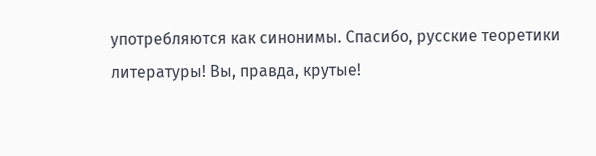употребляются как синонимы. Спасибо, русские теоретики литературы! Вы, правда, крутые!